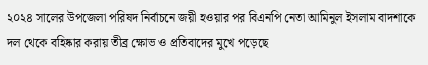২০২৪ সালের উপজেলা পরিষদ নির্বাচনে জয়ী হওয়ার পর বিএনপি নেতা আমিনুল ইসলাম বাদশাকে দল থেকে বহিষ্কার করায় তীব্র ক্ষোভ ও প্রতিবাদের মুখে পড়েছে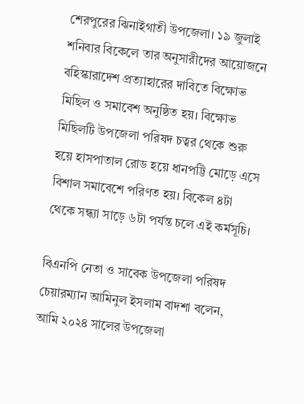শেরপুরের ঝিনাইগাতী উপজেলা। ১৯ জুলাই শনিবার বিকেলে তার অনুসারীদের আয়োজনে বহিস্কারাদেশ প্রত্যাহারের দাবিতে বিক্ষোভ মিছিল ও সমাবেশ অনুষ্ঠিত হয়। বিক্ষোভ মিছিলটি উপজেলা পরিষদ চত্বর থেকে শুরু হয়ে হাসপাতাল রোড হয়ে ধানপট্টি মোড়ে এসে বিশাল সমাবেশে পরিণত হয়। বিকেল ৪টা থেকে সন্ধ্যা সাড়ে ৬টা পর্যন্ত চলে এই কর্মসূচি।

বিএনপি নেতা ও সাবেক উপজেলা পরিষদ চেয়ারম্যান আমিনুল ইসলাম বাদশা বলেন, আমি ২০২৪ সালের উপজেলা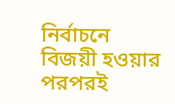নির্বাচনে বিজয়ী হওয়ার পরপরই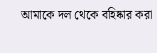আমাকে দল থেকে বহিষ্কার করা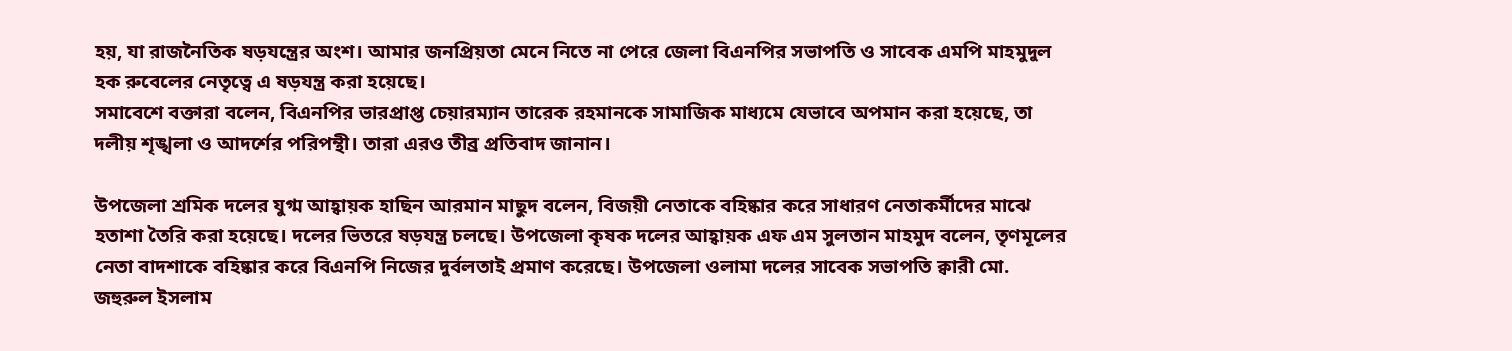হয়, যা রাজনৈতিক ষড়যন্ত্রের অংশ। আমার জনপ্রিয়তা মেনে নিতে না পেরে জেলা বিএনপির সভাপতি ও সাবেক এমপি মাহমুদুল হক রুবেলের নেতৃত্বে এ ষড়যন্ত্র করা হয়েছে।
সমাবেশে বক্তারা বলেন, বিএনপির ভারপ্রাপ্ত চেয়ারম্যান তারেক রহমানকে সামাজিক মাধ্যমে যেভাবে অপমান করা হয়েছে, তা দলীয় শৃঙ্খলা ও আদর্শের পরিপন্থী। তারা এরও তীব্র প্রতিবাদ জানান।

উপজেলা শ্রমিক দলের যুগ্ম আহ্বায়ক হাছিন আরমান মাছুদ বলেন, বিজয়ী নেতাকে বহিষ্কার করে সাধারণ নেতাকর্মীদের মাঝে হতাশা তৈরি করা হয়েছে। দলের ভিতরে ষড়যন্ত্র চলছে। উপজেলা কৃষক দলের আহ্বায়ক এফ এম সুলতান মাহমুদ বলেন, তৃণমূলের নেতা বাদশাকে বহিষ্কার করে বিএনপি নিজের দুর্বলতাই প্রমাণ করেছে। উপজেলা ওলামা দলের সাবেক সভাপতি ক্বারী মো. জহুরুল ইসলাম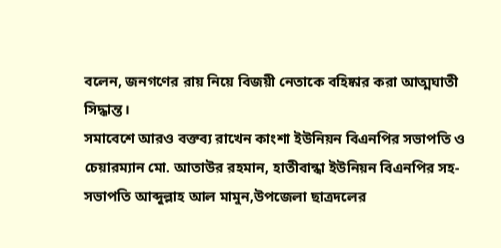বলেন, জনগণের রায় নিয়ে বিজয়ী নেতাকে বহিষ্কার করা আত্মঘাতী সিদ্ধান্ত।
সমাবেশে আরও বক্তব্য রাখেন কাংশা ইউনিয়ন বিএনপির সভাপতি ও চেয়ারম্যান মো. আতাউর রহমান, হাতীবান্ধা ইউনিয়ন বিএনপির সহ-সভাপতি আব্দুল্লাহ আল মামুন,উপজেলা ছাত্রদলের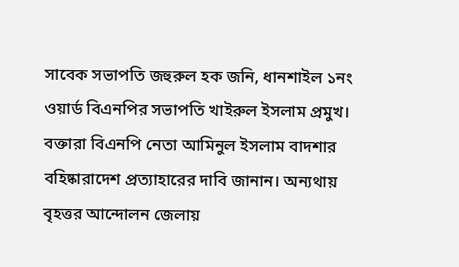সাবেক সভাপতি জহুরুল হক জনি, ধানশাইল ১নং ওয়ার্ড বিএনপির সভাপতি খাইরুল ইসলাম প্রমুখ।
বক্তারা বিএনপি নেতা আমিনুল ইসলাম বাদশার বহিষ্কারাদেশ প্রত্যাহারের দাবি জানান। অন্যথায় বৃহত্তর আন্দোলন জেলায়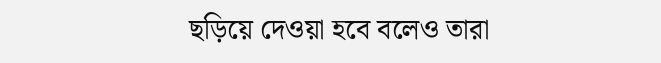ছড়িয়ে দেওয়া হবে বলেও তারা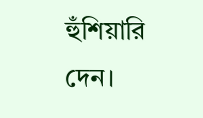হুঁশিয়ারি দেন।